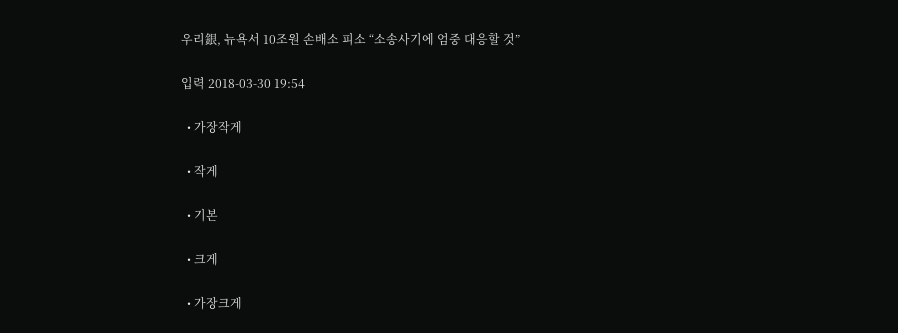우리銀, 뉴욕서 10조원 손배소 피소 “소송사기에 엄중 대응할 것”

입력 2018-03-30 19:54

  • 가장작게

  • 작게

  • 기본

  • 크게

  • 가장크게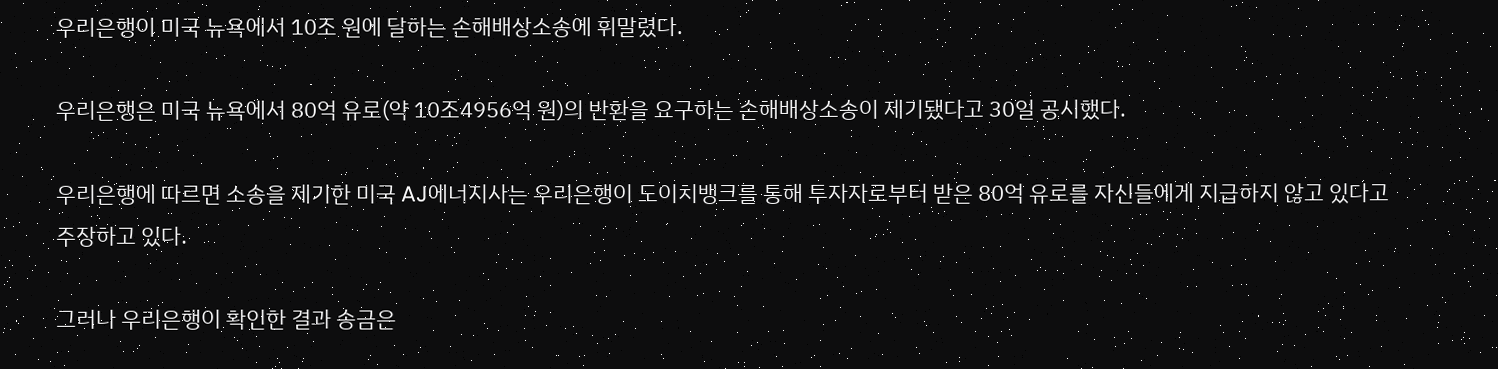우리은행이 미국 뉴욕에서 10조 원에 달하는 손해배상소송에 휘말렸다.

우리은행은 미국 뉴욕에서 80억 유로(약 10조4956억 원)의 반환을 요구하는 손해배상소송이 제기됐다고 30일 공시했다.

우리은행에 따르면 소송을 제기한 미국 AJ에너지사는 우리은행이 도이치뱅크를 통해 투자자로부터 받은 80억 유로를 자신들에게 지급하지 않고 있다고 주장하고 있다.

그러나 우리은행이 확인한 결과 송금은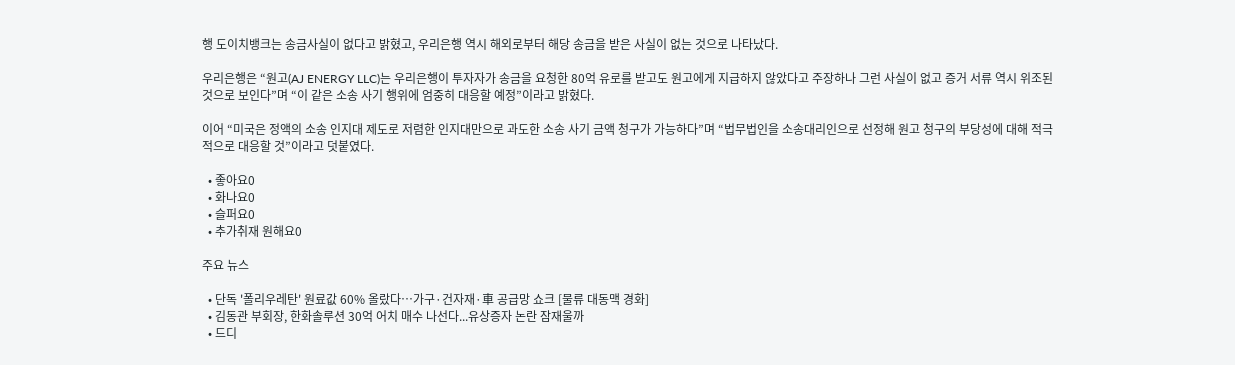행 도이치뱅크는 송금사실이 없다고 밝혔고, 우리은행 역시 해외로부터 해당 송금을 받은 사실이 없는 것으로 나타났다.

우리은행은 “원고(AJ ENERGY LLC)는 우리은행이 투자자가 송금을 요청한 80억 유로를 받고도 원고에게 지급하지 않았다고 주장하나 그런 사실이 없고 증거 서류 역시 위조된 것으로 보인다”며 “이 같은 소송 사기 행위에 엄중히 대응할 예정”이라고 밝혔다.

이어 “미국은 정액의 소송 인지대 제도로 저렴한 인지대만으로 과도한 소송 사기 금액 청구가 가능하다”며 “법무법인을 소송대리인으로 선정해 원고 청구의 부당성에 대해 적극적으로 대응할 것”이라고 덧붙였다.

  • 좋아요0
  • 화나요0
  • 슬퍼요0
  • 추가취재 원해요0

주요 뉴스

  • 단독 '폴리우레탄' 원료값 60% 올랐다…가구·건자재·車 공급망 쇼크 [물류 대동맥 경화]
  • 김동관 부회장, 한화솔루션 30억 어치 매수 나선다...유상증자 논란 잠재울까
  • 드디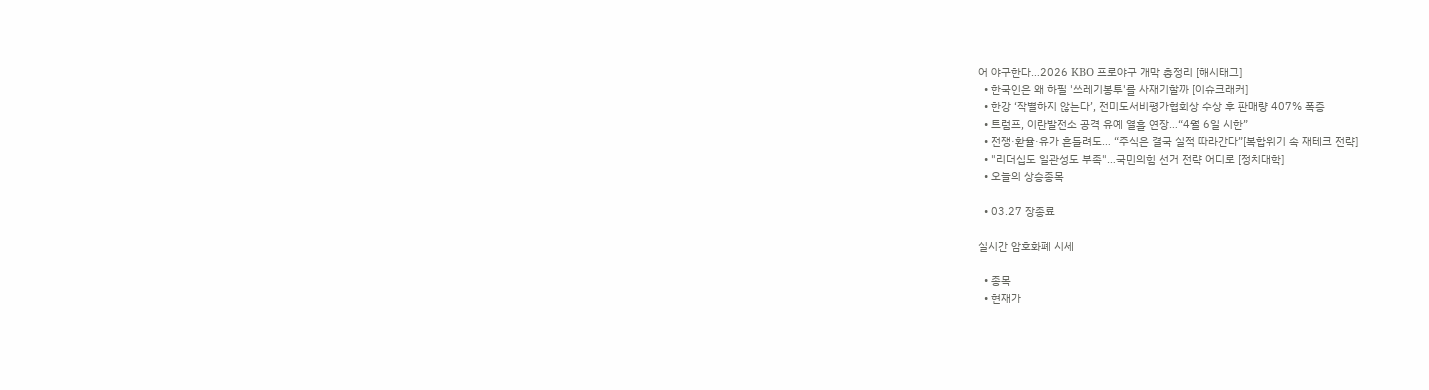어 야구한다…2026 KBO 프로야구 개막 총정리 [해시태그]
  • 한국인은 왜 하필 '쓰레기봉투'를 사재기할까 [이슈크래커]
  • 한강 ‘작별하지 않는다’, 전미도서비평가협회상 수상 후 판매량 407% 폭증
  • 트럼프, 이란발전소 공격 유예 열흘 연장…“4월 6일 시한”
  • 전쟁·환율·유가 흔들려도… “주식은 결국 실적 따라간다”[복합위기 속 재테크 전략]
  • "리더십도 일관성도 부족"…국민의힘 선거 전략 어디로 [정치대학]
  • 오늘의 상승종목

  • 03.27 장종료

실시간 암호화폐 시세

  • 종목
  • 현재가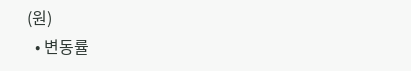(원)
  • 변동률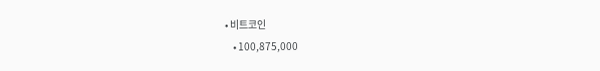• 비트코인
    • 100,875,000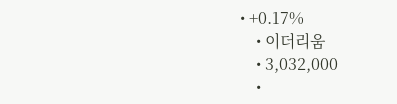• +0.17%
    • 이더리움
    • 3,032,000
    •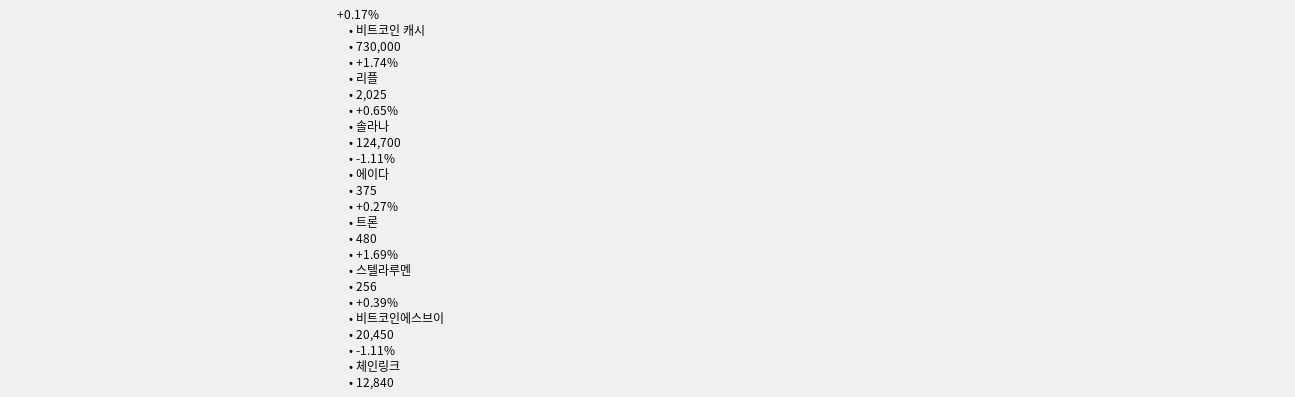+0.17%
    • 비트코인 캐시
    • 730,000
    • +1.74%
    • 리플
    • 2,025
    • +0.65%
    • 솔라나
    • 124,700
    • -1.11%
    • 에이다
    • 375
    • +0.27%
    • 트론
    • 480
    • +1.69%
    • 스텔라루멘
    • 256
    • +0.39%
    • 비트코인에스브이
    • 20,450
    • -1.11%
    • 체인링크
    • 12,840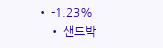• -1.23%
    • 샌드박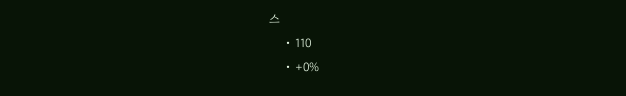스
    • 110
    • +0%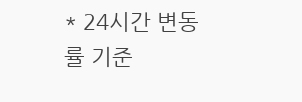* 24시간 변동률 기준